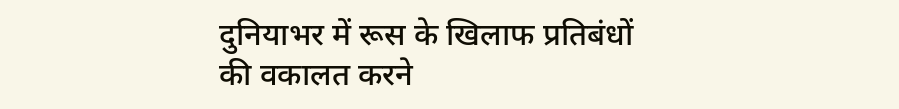दुनियाभर में रूस के खिलाफ प्रतिबंधों की वकालत करने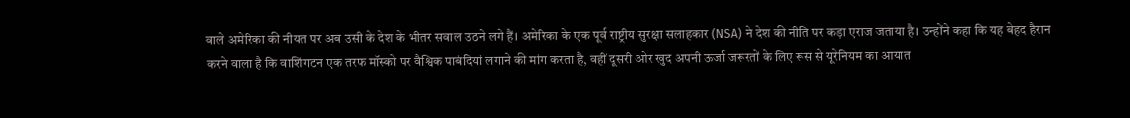वाले अमेरिका की नीयत पर अब उसी के देश के भीतर सवाल उठने लगे हैं। अमेरिका के एक पूर्व राष्ट्रीय सुरक्षा सलाहकार (NSA) ने देश की नीति पर कड़ा एराज जताया है। उन्होंने कहा कि यह बेहद हैरान करने वाला है कि वाशिंगटन एक तरफ मॉस्को पर वैश्विक पाबंदियां लगाने की मांग करता है, वहीं दूसरी ओर खुद अपनी ऊर्जा जरूरतों के लिए रूस से यूरेनियम का आयात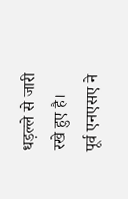धड़ल्ले से जारी रखे हुए है।
पूर्व एनएसए ने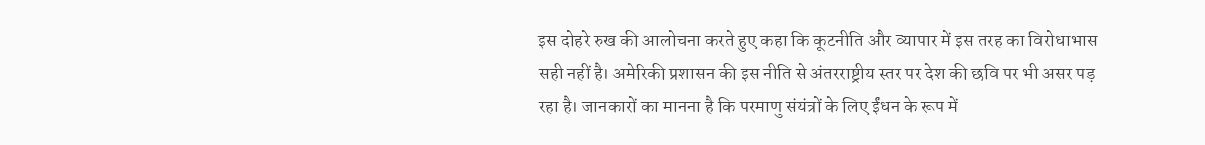इस दोहरे रुख की आलोचना करते हुए कहा कि कूटनीति और व्यापार में इस तरह का विरोधाभास सही नहीं है। अमेरिकी प्रशासन की इस नीति से अंतरराष्ट्रीय स्तर पर देश की छवि पर भी असर पड़ रहा है। जानकारों का मानना है कि परमाणु संयंत्रों के लिए ईंधन के रूप में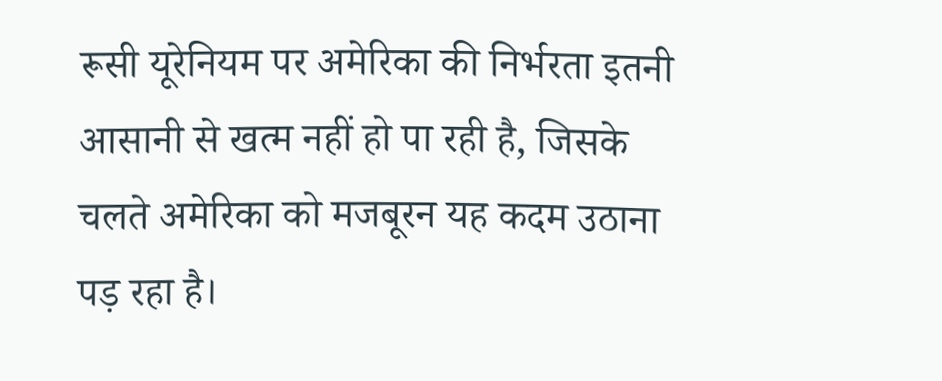रूसी यूरेनियम पर अमेरिका की निर्भरता इतनी आसानी से खत्म नहीं हो पा रही है, जिसके चलते अमेरिका को मजबूरन यह कदम उठाना पड़ रहा है।